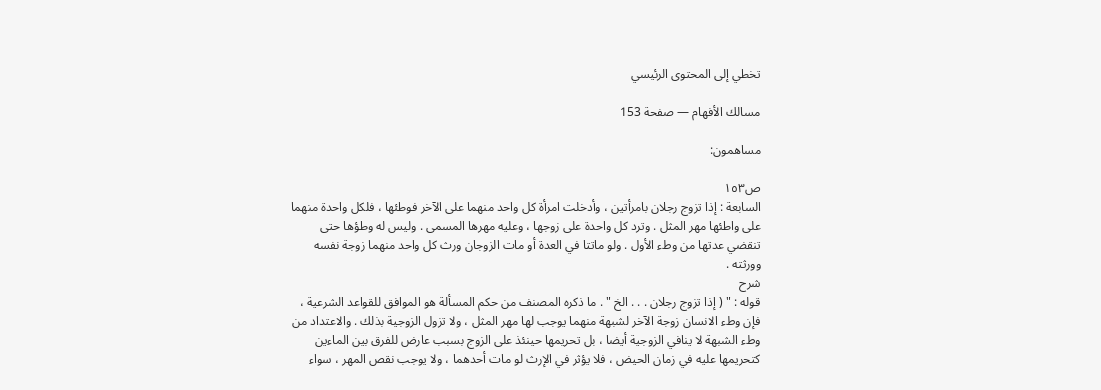تخطي إلى المحتوى الرئيسي

مسالك الأفهام — صفحة 153

مساهمون:

ص١٥٣
السابعة : إذا تزوج رجلان بامرأتين ، وأدخلت امرأة كل واحد منهما على الآخر فوطئها ، فلكل واحدة منهما على واطئها مهر المثل . وترد كل واحدة على زوجها ، وعليه مهرها المسمى . وليس له وطؤها حتى تنقضي عدتها من وطء الأول . ولو ماتتا في العدة أو مات الزوجان ورث كل واحد منهما زوجة نفسه وورثته .
شرح
قوله : " ( إذا تزوج رجلان . . . الخ " . ما ذكره المصنف من حكم المسألة هو الموافق للقواعد الشرعية ، فإن وطء الانسان زوجة الآخر لشبهة منهما يوجب لها مهر المثل ، ولا تزول الزوجية بذلك . والاعتداد من وطء الشبهة لا ينافي الزوجية أيضا ، بل تحريمها حينئذ على الزوج بسبب عارض للفرق بين الماءين كتحريمها عليه في زمان الحيض ، فلا يؤثر في الإرث لو مات أحدهما ، ولا يوجب نقص المهر ، سواء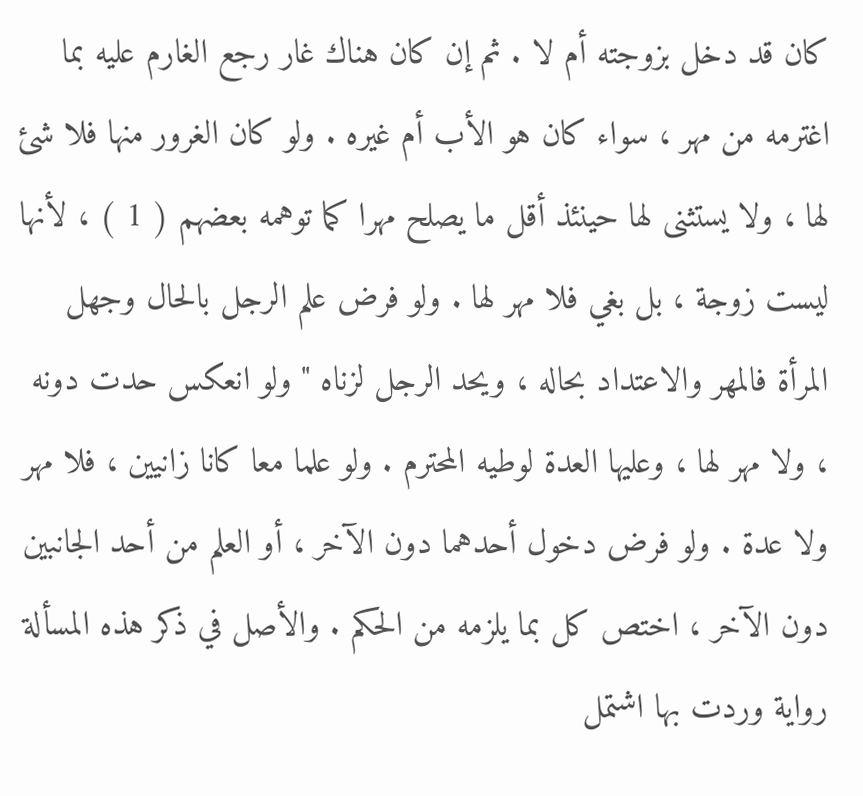كان قد دخل بزوجته أم لا . ثم إن كان هناك غار رجع الغارم عليه بما اغترمه من مهر ، سواء كان هو الأب أم غيره . ولو كان الغرور منها فلا شئ لها ، ولا يستثنى لها حينئذ أقل ما يصلح مهرا كما توهمه بعضهم ( 1 ) ، لأنها ليست زوجة ، بل بغي فلا مهر لها . ولو فرض علم الرجل بالحال وجهل المرأة فالمهر والاعتداد بحاله ، ويحد الرجل لزناه " ولو انعكس حدت دونه ، ولا مهر لها ، وعليها العدة لوطيه المحترم . ولو علما معا كانا زانيين ، فلا مهر ولا عدة . ولو فرض دخول أحدهما دون الآخر ، أو العلم من أحد الجانبين دون الآخر ، اختص كل بما يلزمه من الحكم . والأصل في ذكر هذه المسألة رواية وردت بها اشتمل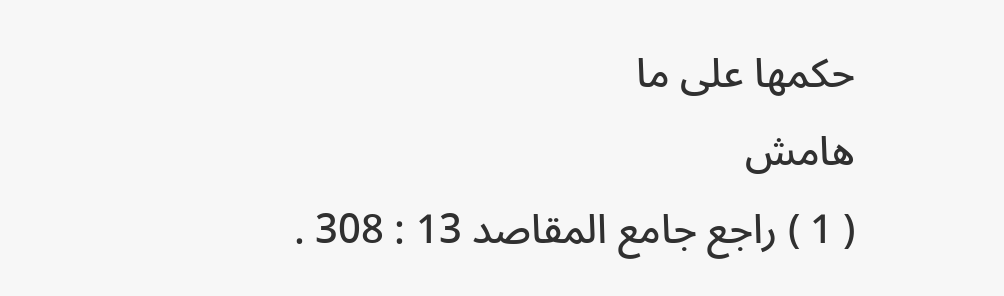حكمها على ما
هامش
( 1 ) راجع جامع المقاصد 13 : 308 .